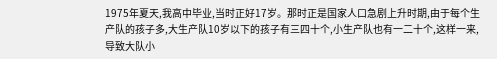1975年夏天,我高中毕业,当时正好17岁。那时正是国家人口急剧上升时期,由于每个生产队的孩子多,大生产队10岁以下的孩子有三四十个,小生产队也有一二十个,这样一来,导致大队小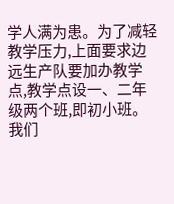学人满为患。为了减轻教学压力,上面要求边远生产队要加办教学点,教学点设一、二年级两个班,即初小班。
我们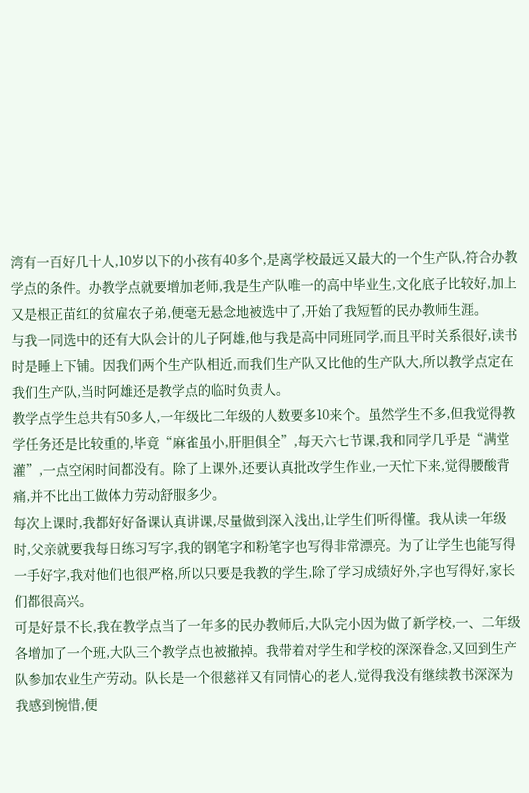湾有一百好几十人,10岁以下的小孩有40多个,是离学校最远又最大的一个生产队,符合办教学点的条件。办教学点就要增加老师,我是生产队唯一的高中毕业生,文化底子比较好,加上又是根正苗红的贫雇农子弟,便毫无悬念地被选中了,开始了我短暂的民办教师生涯。
与我一同选中的还有大队会计的儿子阿雄,他与我是高中同班同学,而且平时关系很好,读书时是睡上下铺。因我们两个生产队相近,而我们生产队又比他的生产队大,所以教学点定在我们生产队,当时阿雄还是教学点的临时负责人。
教学点学生总共有50多人,一年级比二年级的人数要多10来个。虽然学生不多,但我觉得教学任务还是比较重的,毕竟“麻雀虽小,肝胆俱全”,每天六七节课,我和同学几乎是“满堂灌”,一点空闲时间都没有。除了上课外,还要认真批改学生作业,一天忙下来,觉得腰酸背痛,并不比出工做体力劳动舒服多少。
每次上课时,我都好好备课认真讲课,尽量做到深入浅出,让学生们听得懂。我从读一年级时,父亲就要我每日练习写字,我的钢笔字和粉笔字也写得非常漂亮。为了让学生也能写得一手好字,我对他们也很严格,所以只要是我教的学生,除了学习成绩好外,字也写得好,家长们都很高兴。
可是好景不长,我在教学点当了一年多的民办教师后,大队完小因为做了新学校,一、二年级各增加了一个班,大队三个教学点也被撤掉。我带着对学生和学校的深深眷念,又回到生产队参加农业生产劳动。队长是一个很慈祥又有同情心的老人,觉得我没有继续教书深深为我感到惋惜,便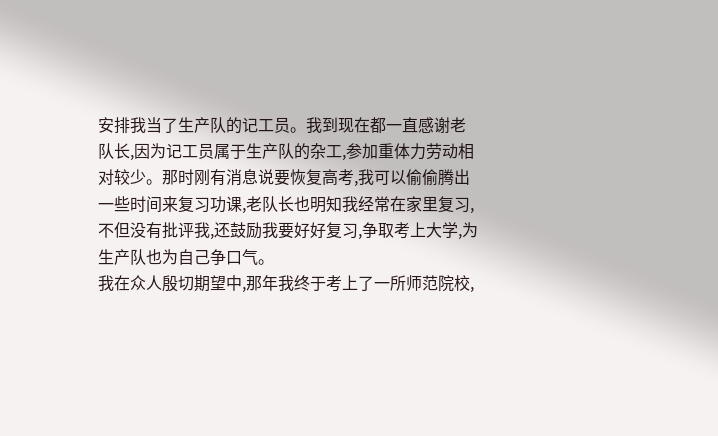安排我当了生产队的记工员。我到现在都一直感谢老队长,因为记工员属于生产队的杂工,参加重体力劳动相对较少。那时刚有消息说要恢复高考,我可以偷偷腾出一些时间来复习功课,老队长也明知我经常在家里复习,不但没有批评我,还鼓励我要好好复习,争取考上大学,为生产队也为自己争口气。
我在众人殷切期望中,那年我终于考上了一所师范院校,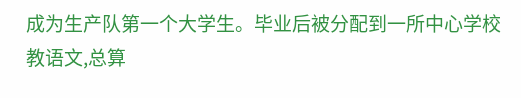成为生产队第一个大学生。毕业后被分配到一所中心学校教语文,总算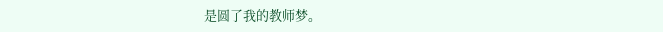是圆了我的教师梦。